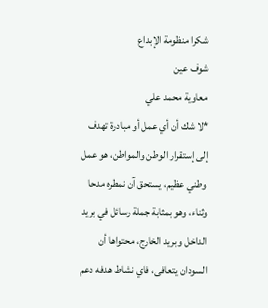شكرا منظومة الإبداع
شوف عين
معاوية محمد علي
*لا شك أن أي عمل أو مبادرة تهدف إلى إستقرار الوطن والمواطن، هو عمل وطني عظيم، يستحق آن نمطره مدحا وثناء، وهو بمثابة جملة رسائل في بريد الداخل وبريد الخارج، محتواها أن السودان يتعافى، فاي نشاط هدفه دعم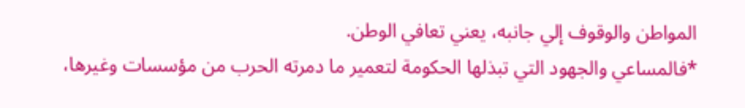المواطن والوقوف إلي جانبه، يعني تعافي الوطن.
*فالمساعي والجهود التي تبذلها الحكومة لتعمير ما دمرته الحرب من مؤسسات وغيرها،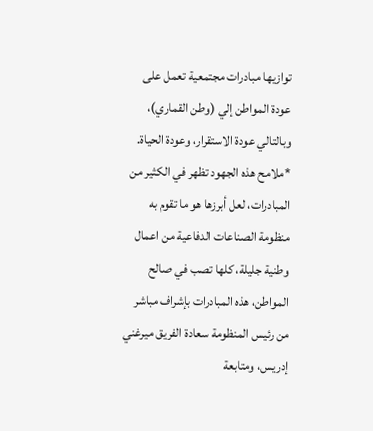توازيها مبادرات مجتمعية تعمل على عودة المواطن إلي (وطن القماري)، وبالتالي عودة الاستقرار، وعودة الحياة.
*ملامح هذه الجهود تظهر في الكثير من المبادرات، لعل أبرزها هو ما تقوم به منظومة الصناعات الدفاعية من اعمال وطنية جليلة، كلها تصب في صالح المواطن، هذه المبادرات بإشراف مباشر من رئيس المنظومة سعادة الفريق ميرغني إدريس، ومتابعة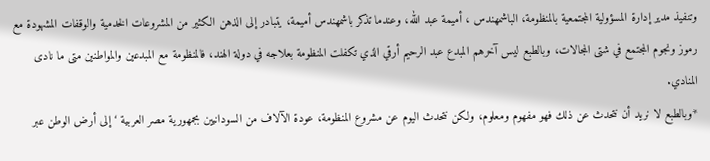وتنفيذ مدير إدارة المسؤولية المجتمعية بالمنظومة، الباشمهندس ، أميمة عبد الله، وعندما تذكر باشمهندس أميمة، يتبادر إلى الذهن الكثير من المشروعات الخدمية والوقفات المشهودة مع رموز ونجوم المجتمع في شتى المجالات، وبالطبع ليس آخرهم المبدع عبد الرحيم أرقي الذي تكفلت المنظومة بعلاجه في دولة الهند، فالمنظومة مع المبدعين والمواطنين متى ما نادى المنادي.
*وبالطبع لا نريد أن نتحدث عن ذلك فهو مفهوم ومعلوم، ولكن نتحدث اليوم عن مشروع المنظومة، عودة الآلاف من السودانيين بجمهورية مصر العربية ‘إلى أرض الوطن عبر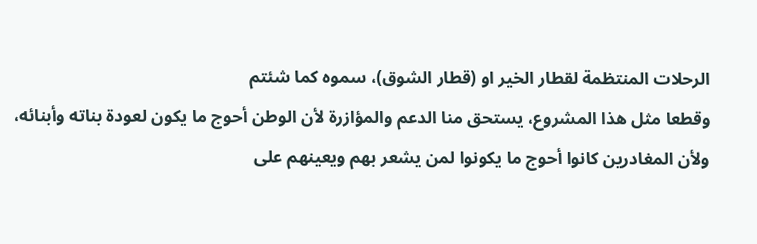الرحلات المنتظمة لقطار الخير او (قطار الشوق)، سموه كما شئتم
وقطعا مثل هذا المشروع، يستحق منا الدعم والمؤازرة لأن الوطن أحوج ما يكون لعودة بناته وأبنائه، ولأن المغادرين كانوا أحوج ما يكونوا لمن يشعر بهم ويعينهم على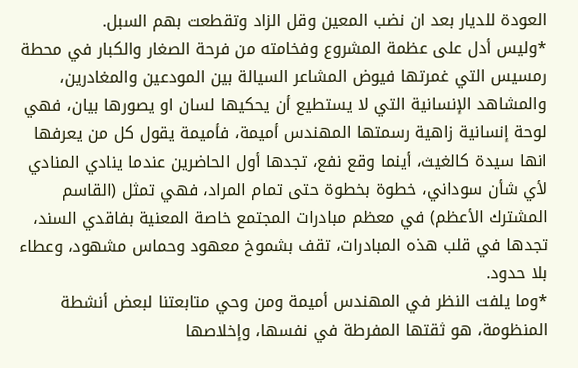العودة للديار بعد ان نضب المعين وقل الزاد وتقطعت بهم السبل.
*وليس أدل على عظمة المشروع وفخامته من فرحة الصغار والكبار في محطة رمسيس التي غمرتها فيوض المشاعر السيالة بين المودعين والمغادرين، والمشاهد الإنسانية التي لا يستطيع أن يحكيها لسان او يصورها بيان، فهي لوحة إنسانية زاهية رسمتها المهندس أميمة، فأميمة يقول كل من يعرفها انها سيدة كالغيث، أينما وقع نفع، تجدها أول الحاضرين عندما ينادي المنادي لأي شأن سوداني، خطوة بخطوة حتى تمام المراد، فهي تمثل (القاسم المشترك الأعظم) في معظم مبادرات المجتمع خاصة المعنية بفاقدي السند، تجدها في قلب هذه المبادرات، تقف بشموخ معهود وحماس مشهود، وعطاء بلا حدود.
*وما يلفت النظر في المهندس أميمة ومن وحي متابعتنا لبعض أنشطة المنظومة، هو ثقتها المفرطة في نفسها، وإخلاصها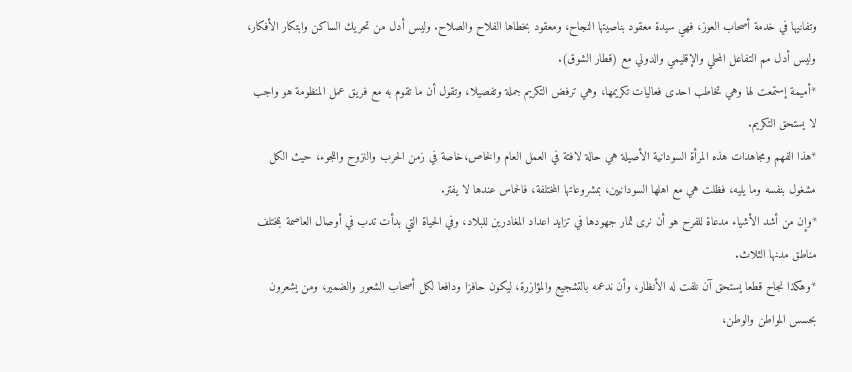وتفانيها في خدمة أصحاب العوز، فهي سيدة معقود بناصيتها النجاح، ومعقود بخطاها الفلاح والصلاح. وليس أدل من تحريك الساكن وابتكار الأفكار، وليس أدل مم التفاعل المحلي والإقليمي والدولي مع (قطار الشوق).
*أميمة إستمعت لها وهي تخاطب احدى فعاليات تكريمها، وهي ترفض التكريم جملة وتفصيلا، وتقول أن ما تقوم به مع فريق عمل المنظومة هو واجب لا يستحق التكريم.
*هذا الفهم ومجاهدات هذه المرأة السودانية الأصيلة هي حالة لافتة في العمل العام والخاص،خاصة في زمن الحرب والنزوح واللجوء، حيث الكل مشغول بنفسه وما يليه، فظلت هي مع اهلها السودانيين، بمشروعاتها المختلفة، فالحماس عندها لا يفتر.
*وإن من أشد الأشياء مدعاة للفرح هو أن نرى ثمار جهودها في تزايد اعداد المغادرين للبلاد، وفي الحياة التي بدأت تدب في أوصال العاصمة بمختلف مناطق مدنها الثلاث.
*وهكذا نجاح قطعا يستحق آن نلفت له الأنظار، وأن ندعمه بالتشجيع والمؤازرة، ليكون حافزا ودافعا لكل أصحاب الشعور والضمير، ومن يشعرون بحسس المواطن والوطن،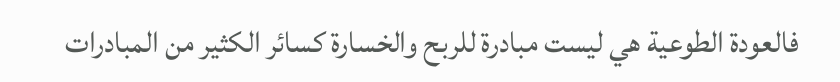فالعودة الطوعية هي ليست مبادرة للربح والخسارة كسائر الكثير من المبادرات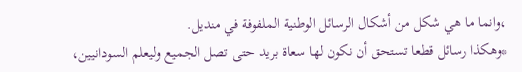،وانما ما هي شكل من أشكال الرسائل الوطنية الملفوفة في منديل.
*وهكذا رسائل قطعا تستحق أن نكون لها سعاة بريد حتى تصل الجميع وليعلم السودانيين،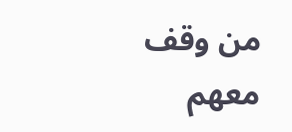من وقف معهم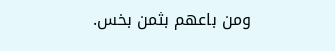ومن باعهم بثمن بخس.